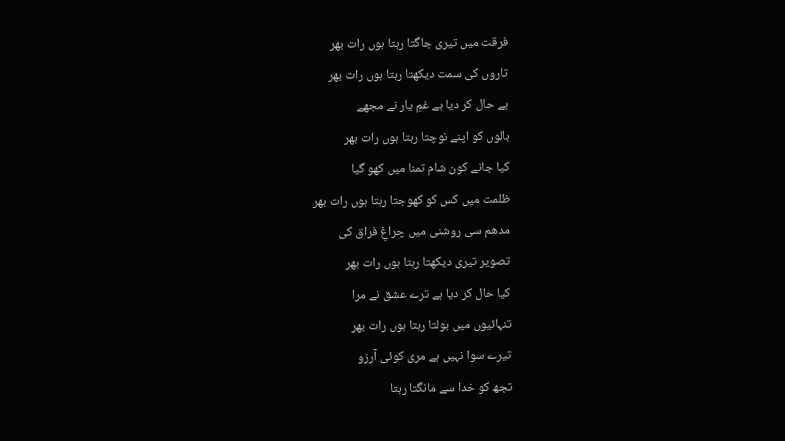فرقت میں تیری جاگتا رہتا ہوں رات بھر
تاروں کی سمت دیکھتا رہتا ہوں رات بھر
بے حال کر دیا ہے غمِ یار نے مجھے
بالوں کو اپنے نوچتا رہتا ہوں رات بھر
کیا جانے کون شام تمنا میں کھو گیا
ظلمت میں کس کو کھوجتا رہتا ہوں رات بھر
مدھم سی روشنی میں چراغِ فراق کی
تصویر تیری دیکھتا رہتا ہوں رات بھر
کیا حال کر دیا ہے ترے عشق نے مرا
تنہائیوں میں بولتا رہتا ہوں رات بھر
تیرے سوا نہیں ہے مری کوئی آرزو
تجھ کو خدا سے مانگتا رہتا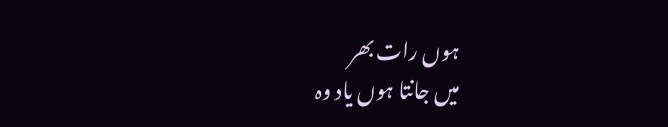ہوں رات بھر
میں جانتا ہوں یاد وہ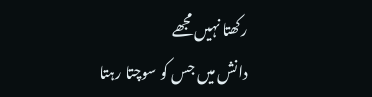رکھتا نہیں مجھے
دانش میں جس کو سوچتا رہتا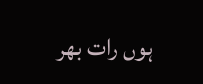ہوں رات بھر